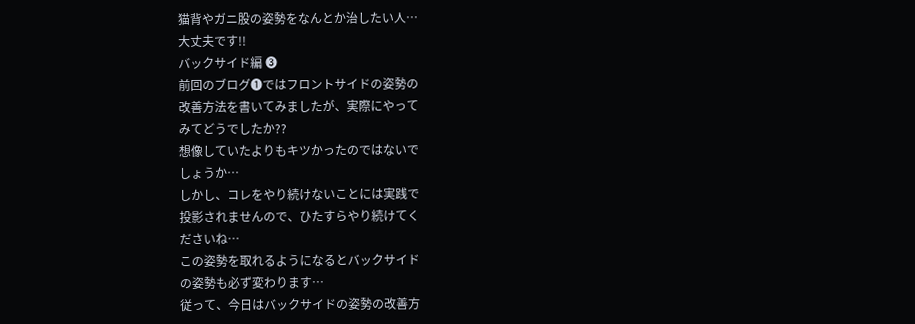猫背やガニ股の姿勢をなんとか治したい人…
大丈夫です!!
バックサイド編 ❸
前回のブログ❶ではフロントサイドの姿勢の
改善方法を書いてみましたが、実際にやって
みてどうでしたか??
想像していたよりもキツかったのではないで
しょうか…
しかし、コレをやり続けないことには実践で
投影されませんので、ひたすらやり続けてく
ださいね…
この姿勢を取れるようになるとバックサイド
の姿勢も必ず変わります…
従って、今日はバックサイドの姿勢の改善方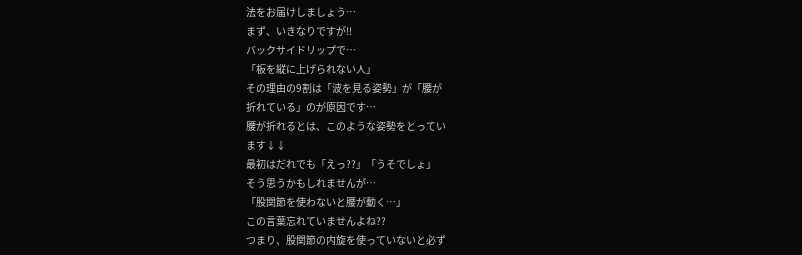法をお届けしましょう…
まず、いきなりですが!!
バックサイドリップで…
「板を縦に上げられない人」
その理由の9割は「波を見る姿勢」が「腰が
折れている」のが原因です…
腰が折れるとは、このような姿勢をとってい
ます↓↓
最初はだれでも「えっ??」「うそでしょ」
そう思うかもしれませんが…
「股関節を使わないと腰が動く…」
この言葉忘れていませんよね??
つまり、股関節の内旋を使っていないと必ず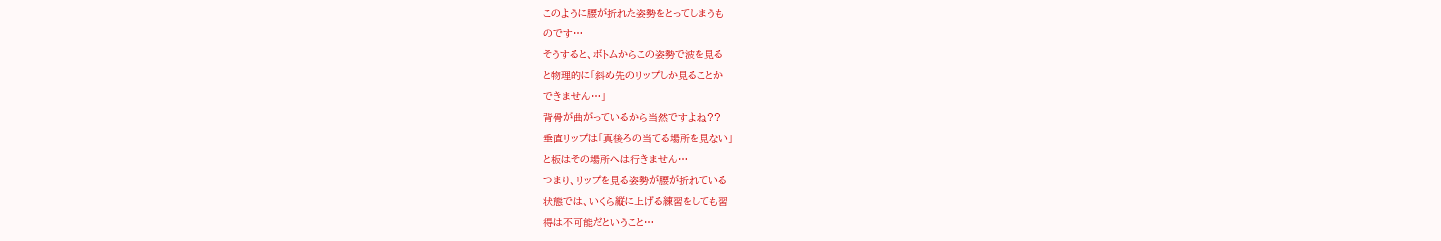このように腰が折れた姿勢をとってしまうも
のです…
そうすると、ボトムからこの姿勢で波を見る
と物理的に「斜め先のリップしか見ることか
できません…」
背骨が曲がっているから当然ですよね??
垂直リップは「真後ろの当てる場所を見ない」
と板はその場所へは行きません…
つまり、リップを見る姿勢が腰が折れている
状態では、いくら縦に上げる練習をしても習
得は不可能だということ…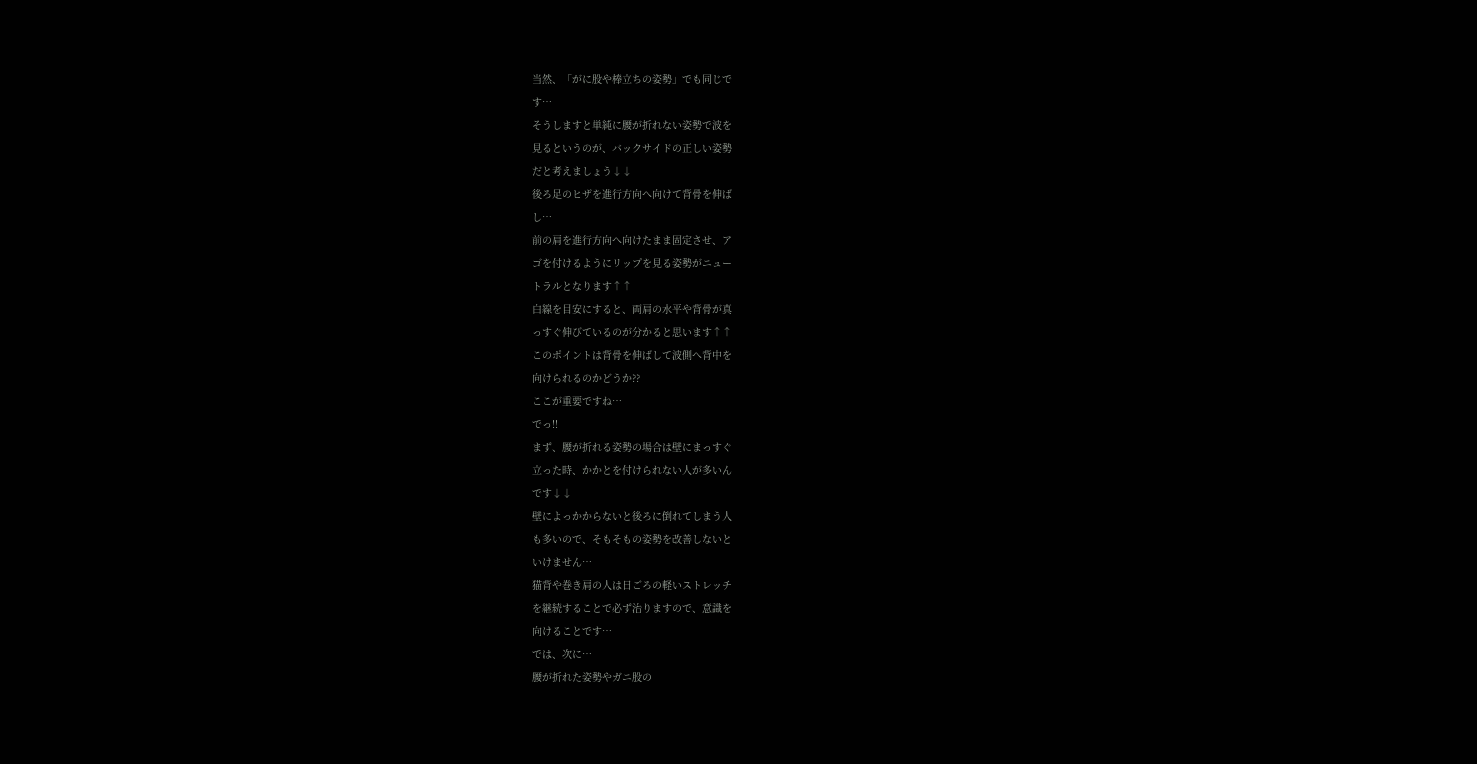当然、「がに股や棒立ちの姿勢」でも同じで
す…
そうしますと単純に腰が折れない姿勢で波を
見るというのが、バックサイドの正しい姿勢
だと考えましょう↓↓
後ろ足のヒザを進行方向へ向けて背骨を伸ば
し…
前の肩を進行方向へ向けたまま固定させ、ア
ゴを付けるようにリップを見る姿勢がニュー
トラルとなります↑↑
白線を目安にすると、両肩の水平や背骨が真
っすぐ伸びているのが分かると思います↑↑
このポイントは背骨を伸ばして波側へ背中を
向けられるのかどうか??
ここが重要ですね…
でっ!!
まず、腰が折れる姿勢の場合は壁にまっすぐ
立った時、かかとを付けられない人が多いん
です↓↓
壁によっかからないと後ろに倒れてしまう人
も多いので、そもそもの姿勢を改善しないと
いけません…
猫背や巻き肩の人は日ごろの軽いストレッチ
を継続することで必ず治りますので、意識を
向けることです…
では、次に…
腰が折れた姿勢やガニ股の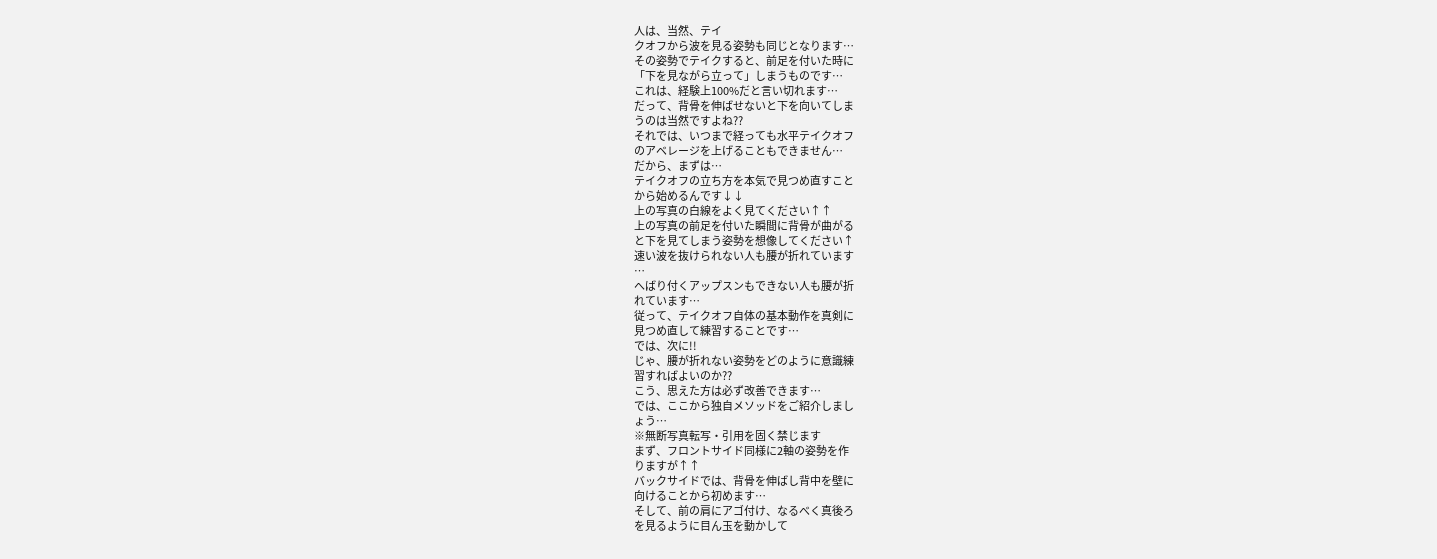人は、当然、テイ
クオフから波を見る姿勢も同じとなります…
その姿勢でテイクすると、前足を付いた時に
「下を見ながら立って」しまうものです…
これは、経験上100%だと言い切れます…
だって、背骨を伸ばせないと下を向いてしま
うのは当然ですよね??
それでは、いつまで経っても水平テイクオフ
のアベレージを上げることもできません…
だから、まずは…
テイクオフの立ち方を本気で見つめ直すこと
から始めるんです↓↓
上の写真の白線をよく見てください↑↑
上の写真の前足を付いた瞬間に背骨が曲がる
と下を見てしまう姿勢を想像してください↑
速い波を抜けられない人も腰が折れています
…
へばり付くアップスンもできない人も腰が折
れています…
従って、テイクオフ自体の基本動作を真剣に
見つめ直して練習することです…
では、次に!!
じゃ、腰が折れない姿勢をどのように意識練
習すればよいのか??
こう、思えた方は必ず改善できます…
では、ここから独自メソッドをご紹介しまし
ょう…
※無断写真転写・引用を固く禁じます
まず、フロントサイド同様に2軸の姿勢を作
りますが↑↑
バックサイドでは、背骨を伸ばし背中を壁に
向けることから初めます…
そして、前の肩にアゴ付け、なるべく真後ろ
を見るように目ん玉を動かして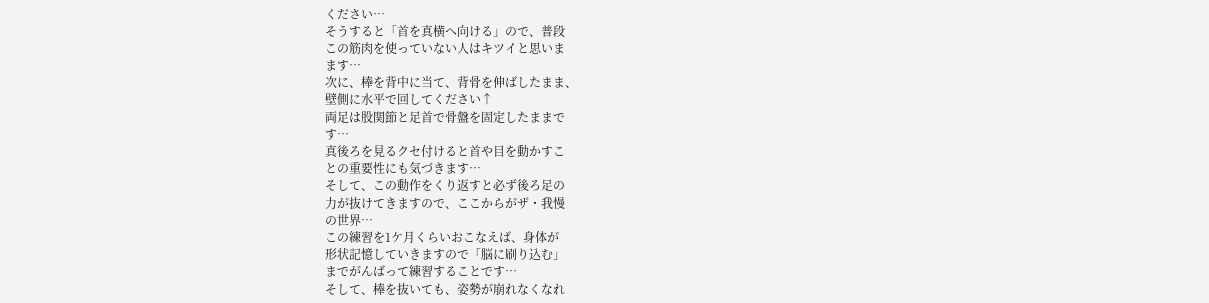ください…
そうすると「首を真横へ向ける」ので、普段
この筋肉を使っていない人はキツイと思いま
ます…
次に、棒を背中に当て、背骨を伸ばしたまま、
壁側に水平で回してください↑
両足は股関節と足首で骨盤を固定したままで
す…
真後ろを見るクセ付けると首や目を動かすこ
との重要性にも気づきます…
そして、この動作をくり返すと必ず後ろ足の
力が抜けてきますので、ここからがザ・我慢
の世界…
この練習を1ケ月くらいおこなえば、身体が
形状記憶していきますので「脳に刷り込む」
までがんばって練習することです…
そして、棒を抜いても、姿勢が崩れなくなれ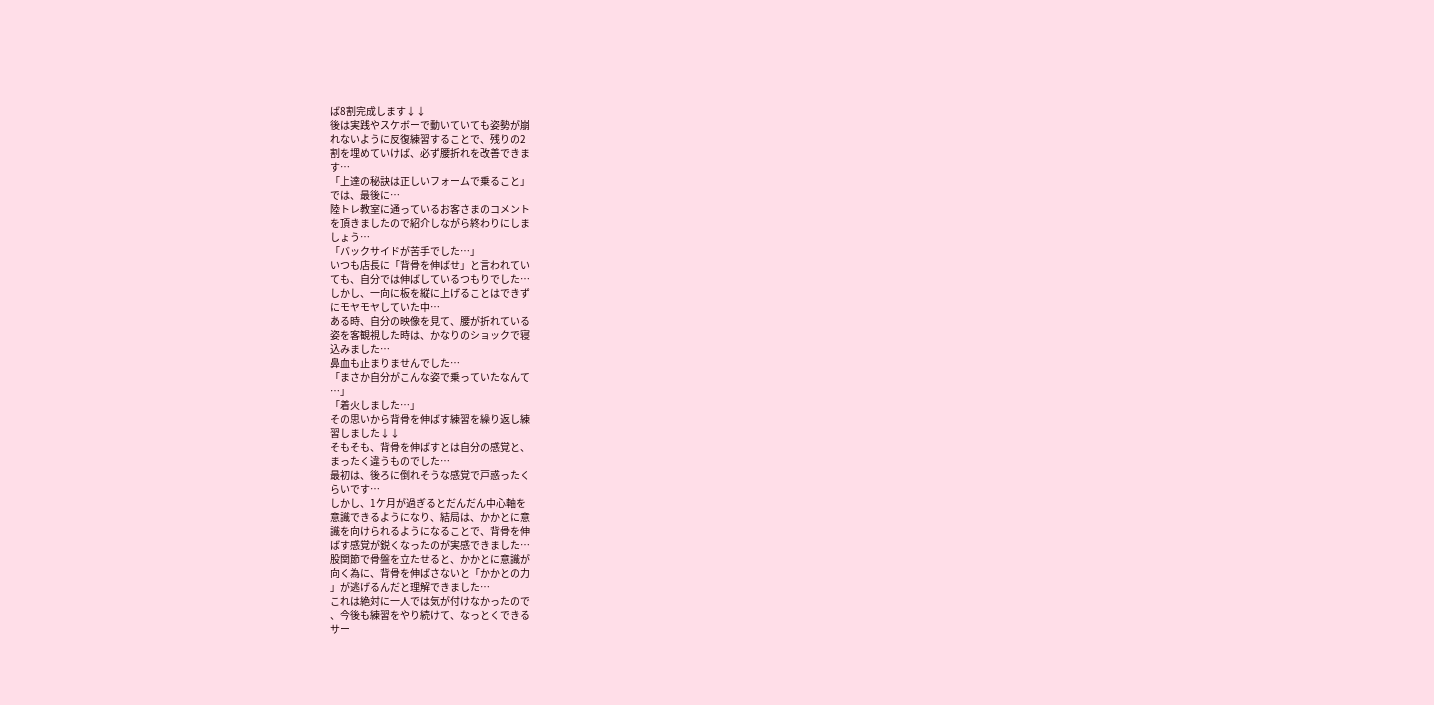ば8割完成します↓↓
後は実践やスケボーで動いていても姿勢が崩
れないように反復練習することで、残りの2
割を埋めていけば、必ず腰折れを改善できま
す…
「上達の秘訣は正しいフォームで乗ること」
では、最後に…
陸トレ教室に通っているお客さまのコメント
を頂きましたので紹介しながら終わりにしま
しょう…
「バックサイドが苦手でした…」
いつも店長に「背骨を伸ばせ」と言われてい
ても、自分では伸ばしているつもりでした…
しかし、一向に板を縦に上げることはできず
にモヤモヤしていた中…
ある時、自分の映像を見て、腰が折れている
姿を客観視した時は、かなりのショックで寝
込みました…
鼻血も止まりませんでした…
「まさか自分がこんな姿で乗っていたなんて
…」
「着火しました…」
その思いから背骨を伸ばす練習を繰り返し練
習しました↓↓
そもそも、背骨を伸ばすとは自分の感覚と、
まったく違うものでした…
最初は、後ろに倒れそうな感覚で戸惑ったく
らいです…
しかし、1ケ月が過ぎるとだんだん中心軸を
意識できるようになり、結局は、かかとに意
識を向けられるようになることで、背骨を伸
ばす感覚が鋭くなったのが実感できました…
股関節で骨盤を立たせると、かかとに意識が
向く為に、背骨を伸ばさないと「かかとの力
」が逃げるんだと理解できました…
これは絶対に一人では気が付けなかったので
、今後も練習をやり続けて、なっとくできる
サー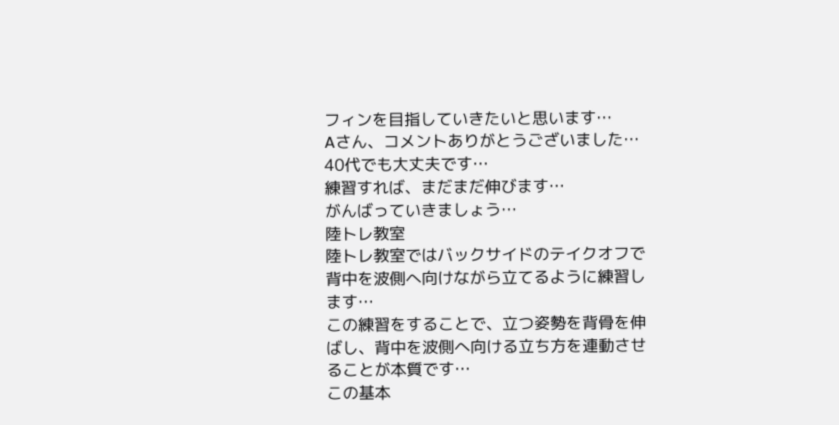フィンを目指していきたいと思います…
Aさん、コメントありがとうございました…
40代でも大丈夫です…
練習すれば、まだまだ伸びます…
がんばっていきましょう…
陸トレ教室
陸トレ教室ではバックサイドのテイクオフで
背中を波側へ向けながら立てるように練習し
ます…
この練習をすることで、立つ姿勢を背骨を伸
ばし、背中を波側へ向ける立ち方を連動させ
ることが本質です…
この基本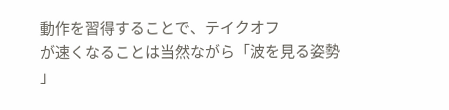動作を習得することで、テイクオフ
が速くなることは当然ながら「波を見る姿勢
」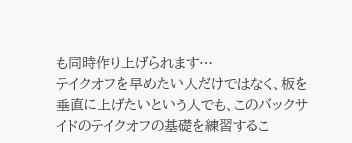も同時作り上げられます…
テイクオフを早めたい人だけではなく、板を
垂直に上げたいという人でも、このバックサ
イドのテイクオフの基礎を練習するこ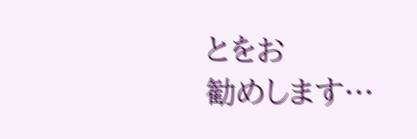とをお
勧めします…